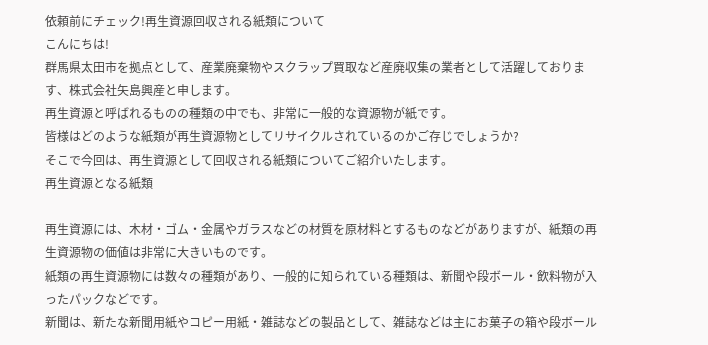依頼前にチェック!再生資源回収される紙類について
こんにちは!
群馬県太田市を拠点として、産業廃棄物やスクラップ買取など産廃収集の業者として活躍しております、株式会社矢島興産と申します。
再生資源と呼ばれるものの種類の中でも、非常に一般的な資源物が紙です。
皆様はどのような紙類が再生資源物としてリサイクルされているのかご存じでしょうか?
そこで今回は、再生資源として回収される紙類についてご紹介いたします。
再生資源となる紙類

再生資源には、木材・ゴム・金属やガラスなどの材質を原材料とするものなどがありますが、紙類の再生資源物の価値は非常に大きいものです。
紙類の再生資源物には数々の種類があり、一般的に知られている種類は、新聞や段ボール・飲料物が入ったパックなどです。
新聞は、新たな新聞用紙やコピー用紙・雑誌などの製品として、雑誌などは主にお菓子の箱や段ボール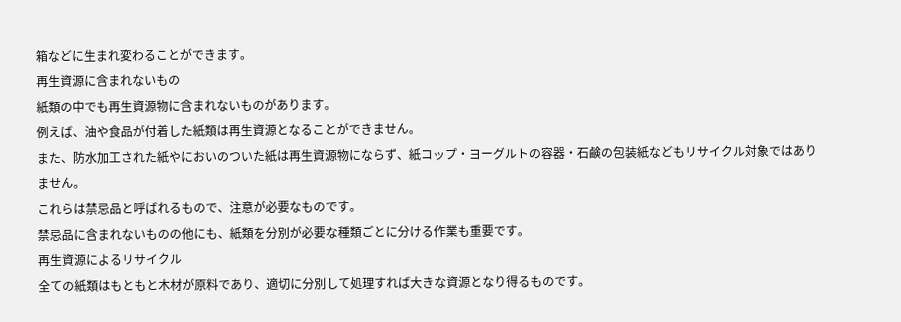箱などに生まれ変わることができます。
再生資源に含まれないもの
紙類の中でも再生資源物に含まれないものがあります。
例えば、油や食品が付着した紙類は再生資源となることができません。
また、防水加工された紙やにおいのついた紙は再生資源物にならず、紙コップ・ヨーグルトの容器・石鹸の包装紙などもリサイクル対象ではありません。
これらは禁忌品と呼ばれるもので、注意が必要なものです。
禁忌品に含まれないものの他にも、紙類を分別が必要な種類ごとに分ける作業も重要です。
再生資源によるリサイクル
全ての紙類はもともと木材が原料であり、適切に分別して処理すれば大きな資源となり得るものです。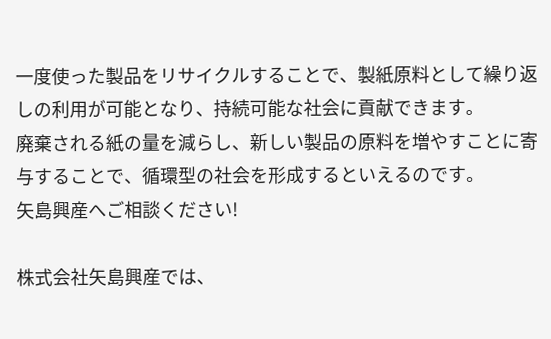一度使った製品をリサイクルすることで、製紙原料として繰り返しの利用が可能となり、持続可能な社会に貢献できます。
廃棄される紙の量を減らし、新しい製品の原料を増やすことに寄与することで、循環型の社会を形成するといえるのです。
矢島興産へご相談ください!

株式会社矢島興産では、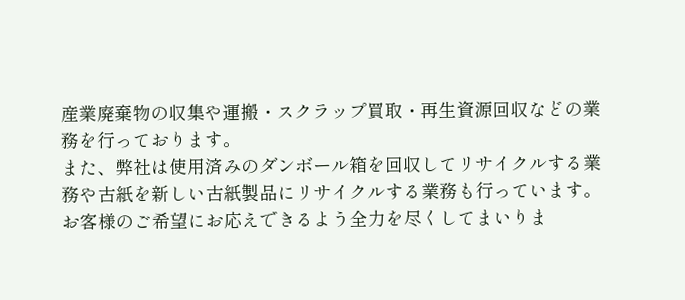産業廃棄物の収集や運搬・スクラップ買取・再生資源回収などの業務を行っております。
また、弊社は使用済みのダンボール箱を回収してリサイクルする業務や古紙を新しい古紙製品にリサイクルする業務も行っています。
お客様のご希望にお応えできるよう全力を尽くしてまいりま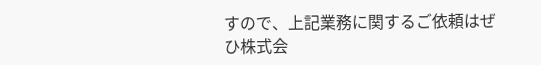すので、上記業務に関するご依頼はぜひ株式会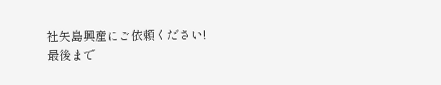社矢島興産にご依頼ください!
最後まで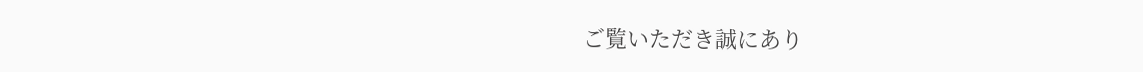ご覧いただき誠にあり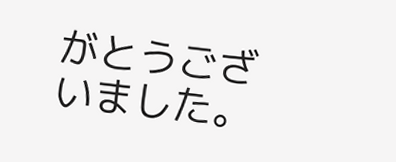がとうございました。